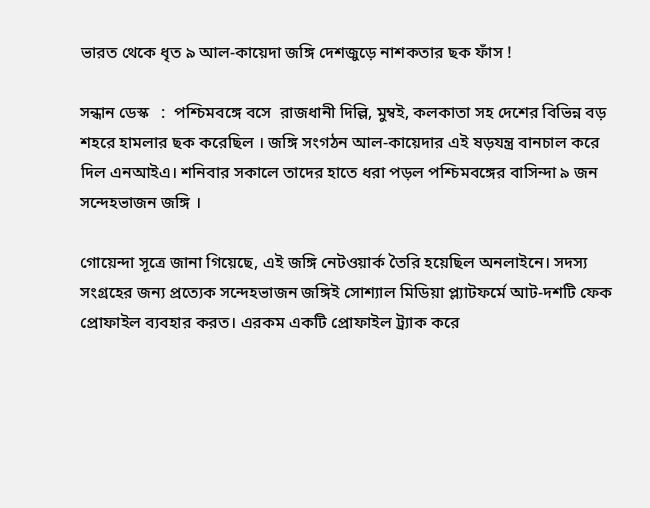ভারত থেকে ধৃত ৯ আল-কায়েদা জঙ্গি দেশজুড়ে নাশকতার ছক ফাঁস !

সন্ধান ডেস্ক   :  পশ্চিমবঙ্গে বসে  রাজধানী দিল্লি, মুম্বই, কলকাতা সহ দেশের বিভিন্ন বড় শহরে হামলার ছক করেছিল । জঙ্গি সংগঠন আল-কায়েদার এই ষড়যন্ত্র বানচাল করে দিল এনআইএ। শনিবার সকালে তাদের হাতে ধরা পড়ল পশ্চিমবঙ্গের বাসিন্দা ৯ জন সন্দেহভাজন জঙ্গি ।

গোয়েন্দা সূত্রে জানা গিয়েছে, এই জঙ্গি নেটওয়ার্ক তৈরি হয়েছিল অনলাইনে। সদস্য সংগ্রহের জন্য প্রত্যেক সন্দেহভাজন জঙ্গিই সোশ্যাল মিডিয়া প্ল্যাটফর্মে আট-দশটি ফেক প্রোফাইল ব্যবহার করত। এরকম একটি প্রোফাইল ট্র্যাক করে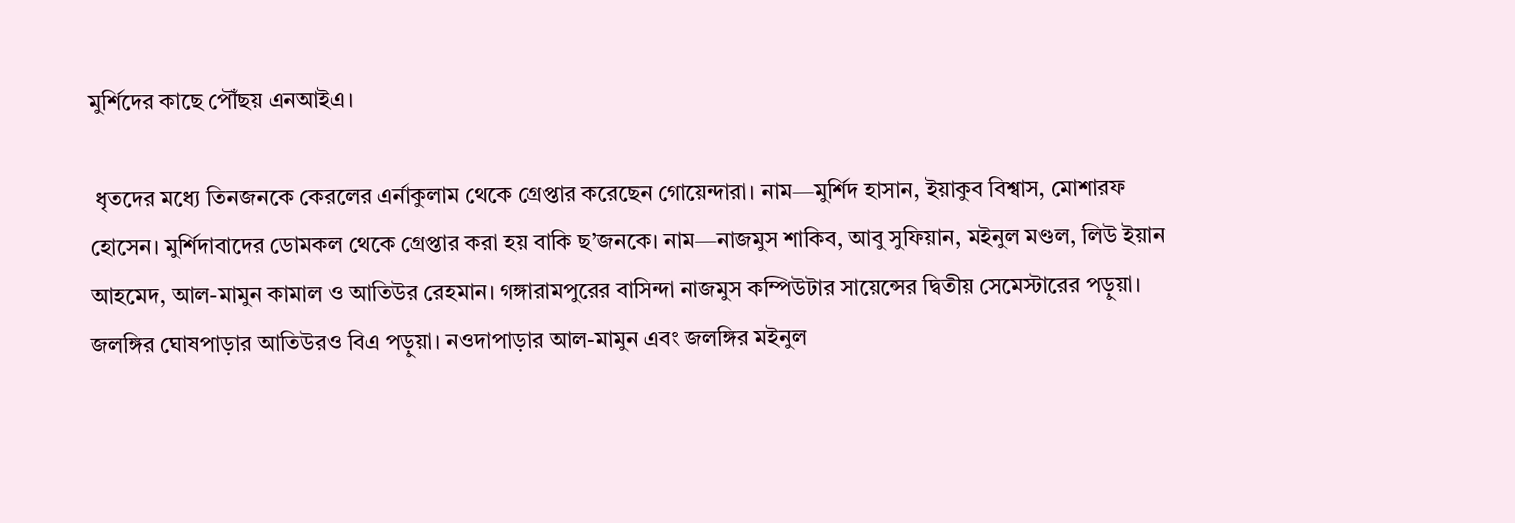মুর্শিদের কাছে পৌঁছয় এনআইএ।

 ধৃতদের মধ্যে তিনজনকে কেরলের এর্নাকুলাম থেকে গ্রেপ্তার করেছেন গোয়েন্দারা। নাম—মুর্শিদ হাসান, ইয়াকুব বিশ্বাস, মোশারফ হোসেন। মুর্শিদাবাদের ডোমকল থেকে গ্রেপ্তার করা হয় বাকি ছ’জনকে। নাম—নাজমুস শাকিব, আবু সুফিয়ান, মইনুল মণ্ডল, লিউ ইয়ান আহমেদ, আল-মামুন কামাল ও আতিউর রেহমান। গঙ্গারামপুরের বাসিন্দা নাজমুস কম্পিউটার সায়েন্সের দ্বিতীয় সেমেস্টারের পড়ুয়া। জলঙ্গির ঘোষপাড়ার আতিউরও বিএ পড়ুয়া। নওদাপাড়ার আল-মামুন এবং জলঙ্গির মইনুল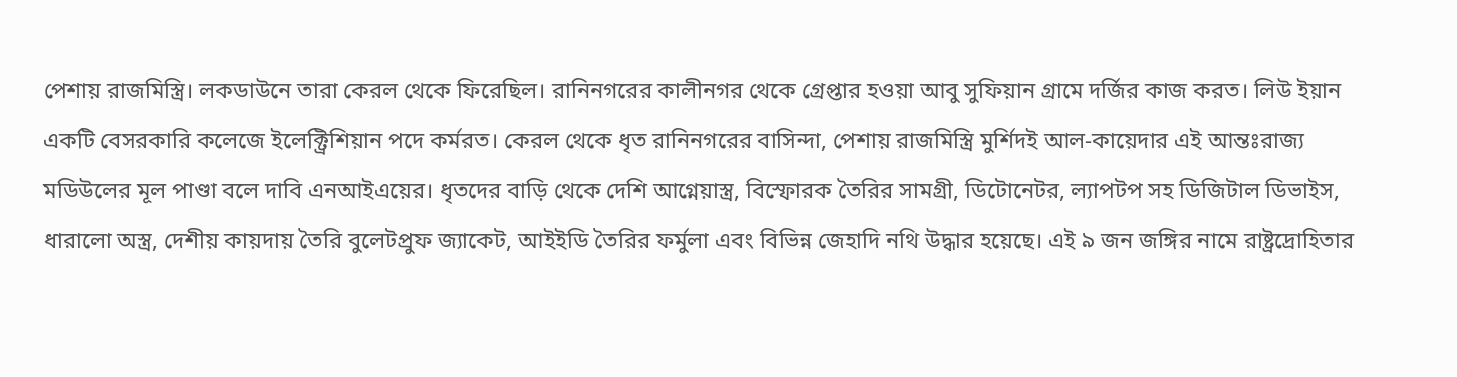পেশায় রাজমিস্ত্রি। লকডাউনে তারা কেরল থেকে ফিরেছিল। রানিনগরের কালীনগর থেকে গ্রেপ্তার হওয়া আবু সুফিয়ান গ্রামে দর্জির কাজ করত। লিউ ইয়ান একটি বেসরকারি কলেজে ইলেক্ট্রিশিয়ান পদে কর্মরত। কেরল থেকে ধৃত রানিনগরের বাসিন্দা, পেশায় রাজমিস্ত্রি মুর্শিদই আল-কায়েদার এই আন্তঃরাজ্য মডিউলের মূল পাণ্ডা বলে দাবি এনআইএয়ের। ধৃতদের বাড়ি থেকে দেশি আগ্নেয়াস্ত্র, বিস্ফোরক তৈরির সামগ্রী, ডিটোনেটর, ল্যাপটপ সহ ডিজিটাল ডিভাইস, ধারালো অস্ত্র, দেশীয় কায়দায় তৈরি বুলেটপ্রুফ জ্যাকেট, আইইডি তৈরির ফর্মুলা এবং বিভিন্ন জেহাদি নথি উদ্ধার হয়েছে। এই ৯ জন জঙ্গির নামে রাষ্ট্রদ্রোহিতার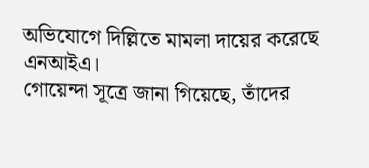অভিযোগে দিল্লিতে মামলা দায়ের করেছে এনআইএ।
গোয়েন্দা সূত্রে জানা গিয়েছে, তাঁদের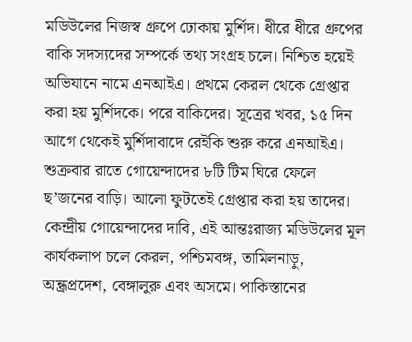মডিউলের নিজস্ব গ্রুপে ঢোকায় মুর্শিদ। ধীরে ধীরে গ্রুপের বাকি সদস্যদের সম্পর্কে তথ্য সংগ্রহ চলে। নিশ্চিত হয়েই অভিযানে নামে এনআইএ। প্রথমে কেরল থেকে গ্রেপ্তার করা হয় মুর্শিদকে। পরে বাকিদের। সূত্রের খবর, ১৫ দিন আগে থেকেই মুর্শিদাবাদে রেইকি শুরু করে এনআইএ। শুক্রবার রাতে গোয়েন্দাদের ৮টি টিম ঘিরে ফেলে ছ’জনের বাড়ি। আলো ফুটতেই গ্রেপ্তার করা হয় তাদের।
কেন্দ্রীয় গোয়েন্দাদের দাবি, এই আন্তঃরাজ্য মডিউলের মূল কার্যকলাপ চলে কেরল, পশ্চিমবঙ্গ, তামিলনাড়ু, অন্ধ্রপ্রদেশ, বেঙ্গালুরু এবং অসমে। পাকিস্তানের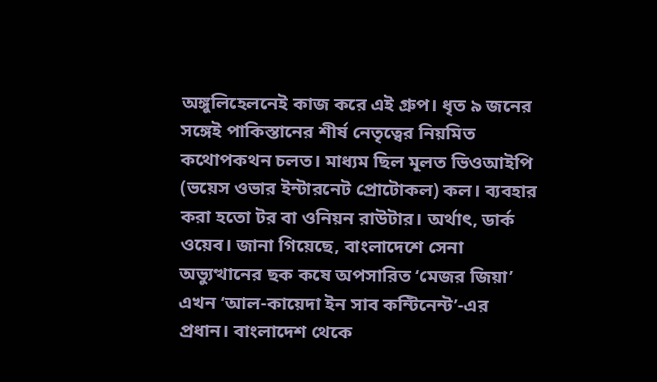অঙ্গুলিহেলনেই কাজ করে এই গ্রুপ। ধৃত ৯ জনের সঙ্গেই পাকিস্তানের শীর্ষ নেতৃত্বের নিয়মিত কথোপকথন চলত। মাধ্যম ছিল মূলত ভিওআইপি (ভয়েস ওভার ইন্টারনেট প্রোটোকল) কল। ব্যবহার করা হতো টর বা ওনিয়ন রাউটার। অর্থাৎ, ডার্ক ওয়েব। জানা গিয়েছে, বাংলাদেশে সেনা অভ্যুত্থানের ছক কষে অপসারিত ‘মেজর জিয়া’ এখন ‘আল-কায়েদা ইন সাব কন্টিনেন্ট’-এর প্রধান। বাংলাদেশ থেকে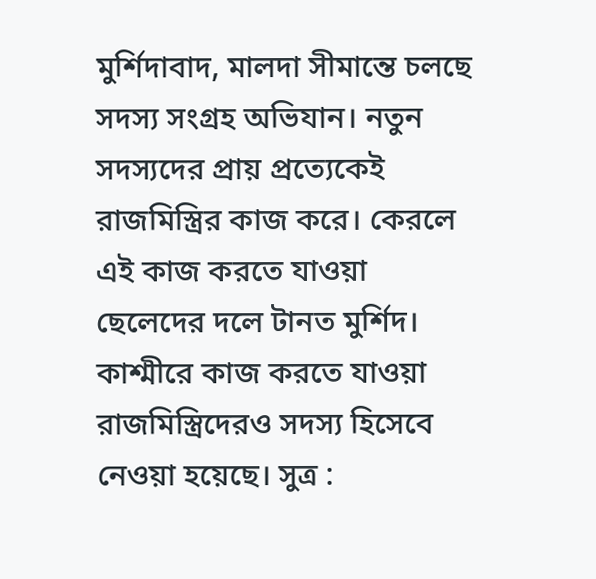মুর্শিদাবাদ, মালদা সীমান্তে চলছে সদস্য সংগ্রহ অভিযান। নতুন সদস্যদের প্রায় প্রত্যেকেই রাজমিস্ত্রির কাজ করে। কেরলে এই কাজ করতে যাওয়া ছেলেদের দলে টানত মুর্শিদ। কাশ্মীরে কাজ করতে যাওয়া রাজমিস্ত্রিদেরও সদস্য হিসেবে নেওয়া হয়েছে। সুত্র :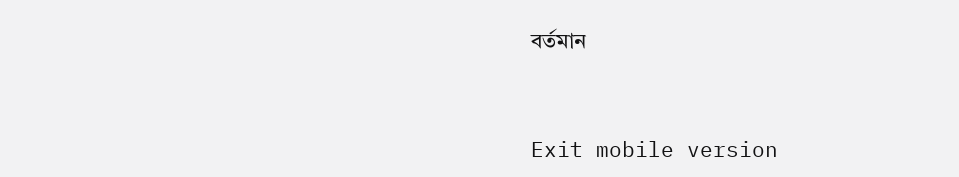বর্তমান



Exit mobile version